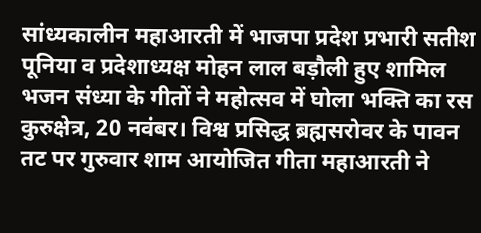सांध्यकालीन महाआरती में भाजपा प्रदेश प्रभारी सतीश पूनिया व प्रदेशाध्यक्ष मोहन लाल बड़ौली हुए शामिल
भजन संध्या के गीतों ने महोत्सव में घोला भक्ति का रस
कुरुक्षेत्र, 20 नवंबर। विश्व प्रसिद्ध ब्रह्मसरोवर के पावन तट पर गुरुवार शाम आयोजित गीता महाआरती ने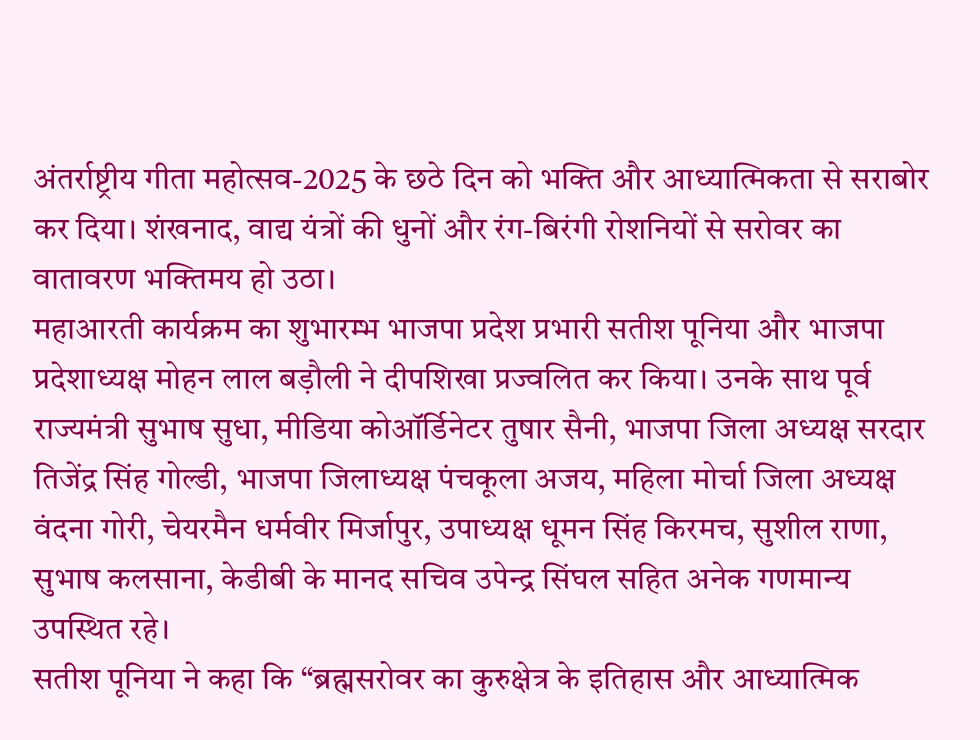अंतर्राष्ट्रीय गीता महोत्सव-2025 के छठे दिन को भक्ति और आध्यात्मिकता से सराबोर कर दिया। शंखनाद, वाद्य यंत्रों की धुनों और रंग-बिरंगी रोशनियों से सरोवर का वातावरण भक्तिमय हो उठा।
महाआरती कार्यक्रम का शुभारम्भ भाजपा प्रदेश प्रभारी सतीश पूनिया और भाजपा प्रदेशाध्यक्ष मोहन लाल बड़ौली ने दीपशिखा प्रज्वलित कर किया। उनके साथ पूर्व राज्यमंत्री सुभाष सुधा, मीडिया कोऑर्डिनेटर तुषार सैनी, भाजपा जिला अध्यक्ष सरदार तिजेंद्र सिंह गोल्डी, भाजपा जिलाध्यक्ष पंचकूला अजय, महिला मोर्चा जिला अध्यक्ष वंदना गोरी, चेयरमैन धर्मवीर मिर्जापुर, उपाध्यक्ष धूमन सिंह किरमच, सुशील राणा, सुभाष कलसाना, केडीबी के मानद सचिव उपेन्द्र सिंघल सहित अनेक गणमान्य उपस्थित रहे।
सतीश पूनिया ने कहा कि “ब्रह्मसरोवर का कुरुक्षेत्र के इतिहास और आध्यात्मिक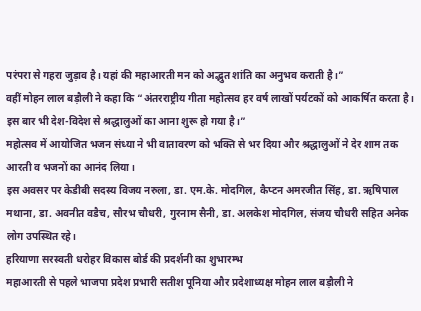परंपरा से गहरा जुड़ाव है। यहां की महाआरती मन को अद्भुत शांति का अनुभव कराती है।”
वहीं मोहन लाल बड़ौली ने कहा कि “अंतरराष्ट्रीय गीता महोत्सव हर वर्ष लाखों पर्यटकों को आकर्षित करता है। इस बार भी देश-विदेश से श्रद्धालुओं का आना शुरू हो गया है।”
महोत्सव में आयोजित भजन संध्या ने भी वातावरण को भक्ति से भर दिया और श्रद्धालुओं ने देर शाम तक आरती व भजनों का आनंद लिया।
इस अवसर पर केडीबी सदस्य विजय नरुला, डा. एम.के. मोदगिल, कैप्टन अमरजीत सिंह, डा. ऋषिपाल मथाना, डा. अवनीत वडैच, सौरभ चौधरी, गुरनाम सैनी, डा. अलकेश मोदगिल, संजय चौधरी सहित अनेक लोग उपस्थित रहे।
हरियाणा सरस्वती धरोहर विकास बोर्ड की प्रदर्शनी का शुभारम्भ
महाआरती से पहले भाजपा प्रदेश प्रभारी सतीश पूनिया और प्रदेशाध्यक्ष मोहन लाल बड़ौली ने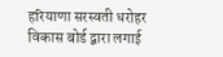हरियाणा सरस्वती धरोहर विकास बोर्ड द्वारा लगाई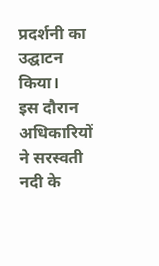प्रदर्शनी का उद्घाटन किया।
इस दौरान अधिकारियों ने सरस्वती नदी के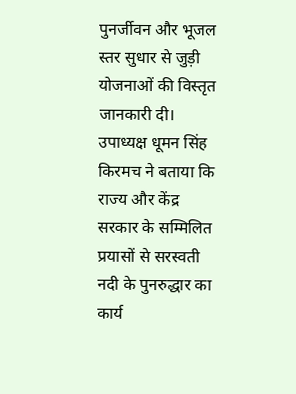पुनर्जीवन और भूजल स्तर सुधार से जुड़ी योजनाओं की विस्तृत जानकारी दी।
उपाध्यक्ष धूमन सिंह किरमच ने बताया कि राज्य और केंद्र सरकार के सम्मिलित प्रयासों से सरस्वती नदी के पुनरुद्धार का कार्य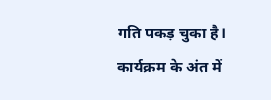गति पकड़ चुका है। कार्यक्रम के अंत में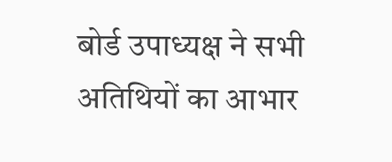बोर्ड उपाध्यक्ष ने सभी अतिथियों का आभार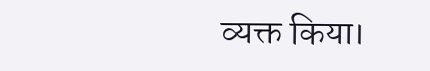व्यक्त किया।